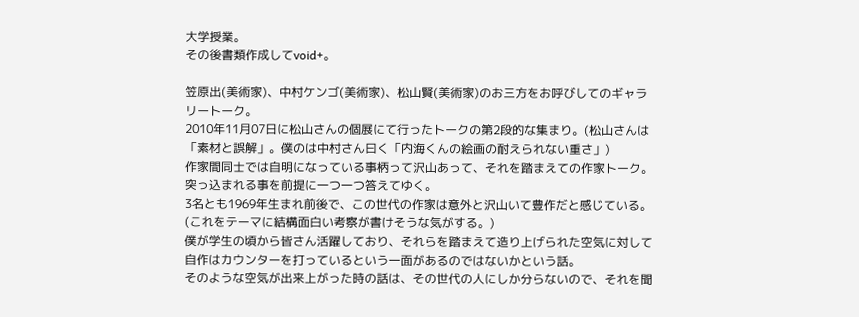大学授業。
その後書類作成してvoid+。

笠原出(美術家)、中村ケンゴ(美術家)、松山賢(美術家)のお三方をお呼びしてのギャラリートーク。
2010年11月07日に松山さんの個展にて行ったトークの第2段的な集まり。(松山さんは「素材と誤解」。僕のは中村さん曰く「内海くんの絵画の耐えられない重さ」)
作家間同士では自明になっている事柄って沢山あって、それを踏まえての作家トーク。
突っ込まれる事を前提に一つ一つ答えてゆく。
3名とも1969年生まれ前後で、この世代の作家は意外と沢山いて豊作だと感じている。(これをテーマに結構面白い考察が書けそうな気がする。)
僕が学生の頃から皆さん活躍しており、それらを踏まえて造り上げられた空気に対して自作はカウンターを打っているという一面があるのではないかという話。
そのような空気が出来上がった時の話は、その世代の人にしか分らないので、それを聞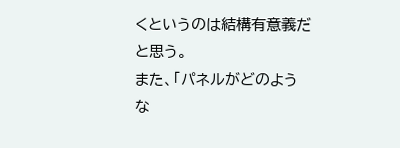くというのは結構有意義だと思う。
また、「パネルがどのような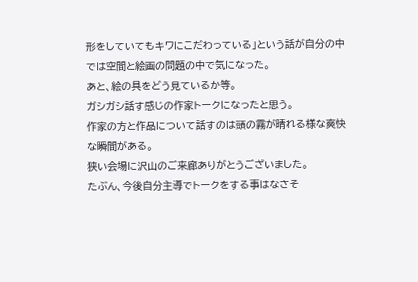形をしていてもキワにこだわっている」という話が自分の中では空間と絵画の問題の中で気になった。
あと、絵の具をどう見ているか等。
ガシガシ話す感じの作家トークになったと思う。
作家の方と作品について話すのは頭の霧が晴れる様な爽快な瞬間がある。
狭い会場に沢山のご来廊ありがとうございました。
たぶん、今後自分主導でトークをする事はなさそ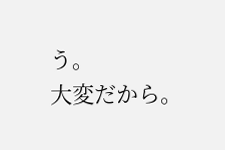う。
大変だから。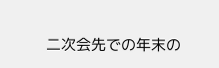二次会先での年末の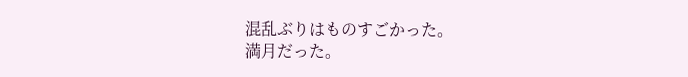混乱ぶりはものすごかった。
満月だった。